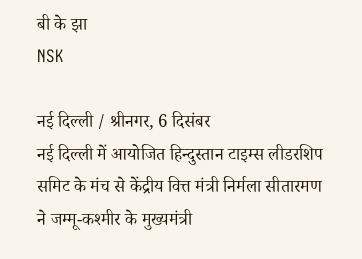बी के झा
NSK

नई दिल्ली / श्रीनगर, 6 दिसंबर
नई दिल्ली में आयोजित हिन्दुस्तान टाइम्स लीडरशिप समिट के मंच से केंद्रीय वित्त मंत्री निर्मला सीतारमण ने जम्मू-कश्मीर के मुख्यमंत्री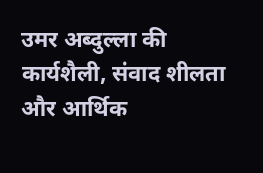उमर अब्दुल्ला की कार्यशैली, संवाद शीलता और आर्थिक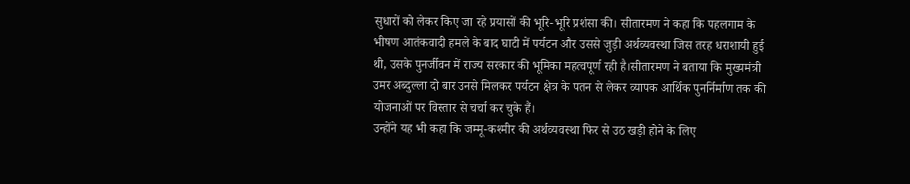सुधारों को लेकर किए जा रहे प्रयासों की भूरि-भूरि प्रशंसा की। सीतारमण ने कहा कि पहलगाम के भीषण आतंकवादी हमले के बाद घाटी में पर्यटन और उससे जुड़ी अर्थव्यवस्था जिस तरह धराशायी हुई थी, उसके पुनर्जीवन में राज्य सरकार की भूमिका महत्वपूर्ण रही है।सीतारमण ने बताया कि मुख्यमंत्री उमर अब्दुल्ला दो बार उनसे मिलकर पर्यटन क्षेत्र के पतन से लेकर व्यापक आर्थिक पुनर्निर्माण तक की योजनाओं पर विस्तार से चर्चा कर चुके हैं।
उन्होंने यह भी कहा कि जम्मू-कश्मीर की अर्थव्यवस्था फिर से उठ खड़ी होने के लिए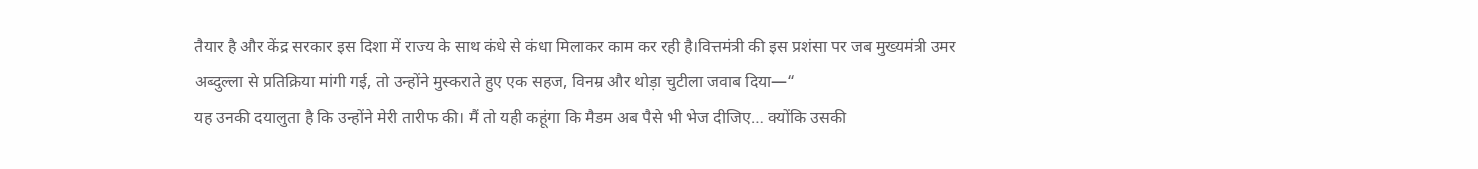तैयार है और केंद्र सरकार इस दिशा में राज्य के साथ कंधे से कंधा मिलाकर काम कर रही है।वित्तमंत्री की इस प्रशंसा पर जब मुख्यमंत्री उमर अब्दुल्ला से प्रतिक्रिया मांगी गई, तो उन्होंने मुस्कराते हुए एक सहज, विनम्र और थोड़ा चुटीला जवाब दिया—“
यह उनकी दयालुता है कि उन्होंने मेरी तारीफ की। मैं तो यही कहूंगा कि मैडम अब पैसे भी भेज दीजिए… क्योंकि उसकी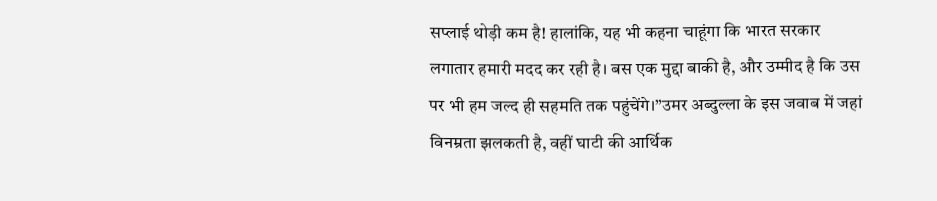सप्लाई थोड़ी कम है! हालांकि, यह भी कहना चाहूंगा कि भारत सरकार लगातार हमारी मदद कर रही है। बस एक मुद्दा बाकी है, और उम्मीद है कि उस पर भी हम जल्द ही सहमति तक पहुंचेंगे।”उमर अब्दुल्ला के इस जवाब में जहां विनम्रता झलकती है, वहीं घाटी की आर्थिक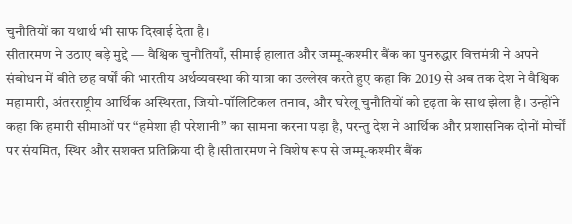चुनौतियों का यथार्थ भी साफ दिखाई देता है।
सीतारमण ने उठाए बड़े मुद्दे — वैश्विक चुनौतियाँ, सीमाई हालात और जम्मू-कश्मीर बैंक का पुनरुद्धार वित्तमंत्री ने अपने संबोधन में बीते छह वर्षों की भारतीय अर्थव्यवस्था की यात्रा का उल्लेख करते हुए कहा कि 2019 से अब तक देश ने वैश्विक महामारी, अंतरराष्ट्रीय आर्थिक अस्थिरता, जियो-पॉलिटिकल तनाव, और घरेलू चुनौतियों को दृढ़ता के साथ झेला है। उन्होंने कहा कि हमारी सीमाओं पर “हमेशा ही परेशानी” का सामना करना पड़ा है, परन्तु देश ने आर्थिक और प्रशासनिक दोनों मोर्चों पर संयमित, स्थिर और सशक्त प्रतिक्रिया दी है।सीतारमण ने विशेष रूप से जम्मू-कश्मीर बैंक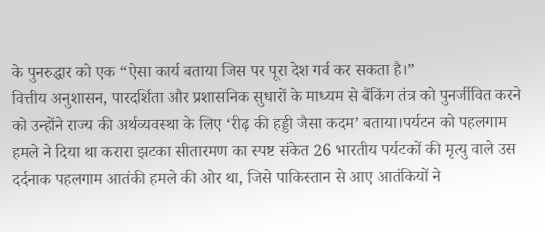के पुनरुद्धार को एक “ऐसा कार्य बताया जिस पर पूरा देश गर्व कर सकता है।”
वित्तीय अनुशासन, पारदर्शिता और प्रशासनिक सुधारों के माध्यम से बैंकिंग तंत्र को पुनर्जीवित करने को उन्होंने राज्य की अर्थव्यवस्था के लिए ‘रीढ़ की हड्डी जैसा कदम’ बताया।पर्यटन को पहलगाम हमले ने दिया था करारा झटका सीतारमण का स्पष्ट संकेत 26 भारतीय पर्यटकों की मृत्यु वाले उस दर्दनाक पहलगाम आतंकी हमले की ओर था, जिसे पाकिस्तान से आए आतंकियों ने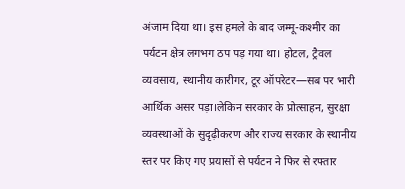अंजाम दिया था। इस हमले के बाद जम्मू-कश्मीर का पर्यटन क्षेत्र लगभग ठप पड़ गया था। होटल, ट्रैवल व्यवसाय, स्थानीय कारीगर, टूर ऑपरेटर—सब पर भारी आर्थिक असर पड़ा।लेकिन सरकार के प्रोत्साहन, सुरक्षा व्यवस्थाओं के सुदृढ़ीकरण और राज्य सरकार के स्थानीय स्तर पर किए गए प्रयासों से पर्यटन ने फिर से रफ्तार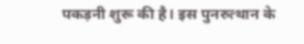पकड़नी शुरू की है। इस पुनरुत्थान के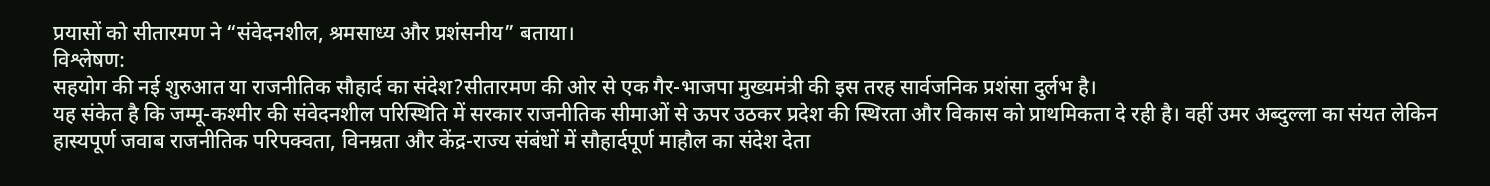प्रयासों को सीतारमण ने “संवेदनशील, श्रमसाध्य और प्रशंसनीय” बताया।
विश्लेषण:
सहयोग की नई शुरुआत या राजनीतिक सौहार्द का संदेश?सीतारमण की ओर से एक गैर-भाजपा मुख्यमंत्री की इस तरह सार्वजनिक प्रशंसा दुर्लभ है।
यह संकेत है कि जम्मू-कश्मीर की संवेदनशील परिस्थिति में सरकार राजनीतिक सीमाओं से ऊपर उठकर प्रदेश की स्थिरता और विकास को प्राथमिकता दे रही है। वहीं उमर अब्दुल्ला का संयत लेकिन हास्यपूर्ण जवाब राजनीतिक परिपक्वता, विनम्रता और केंद्र-राज्य संबंधों में सौहार्दपूर्ण माहौल का संदेश देता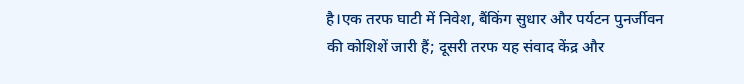है।एक तरफ घाटी में निवेश, बैंकिंग सुधार और पर्यटन पुनर्जीवन की कोशिशें जारी हैं; दूसरी तरफ यह संवाद केंद्र और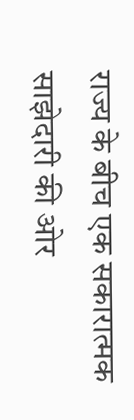राज्य के बीच एक सकारात्मक साझेदारी की ओर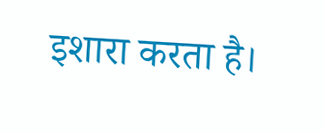इशारा करता है।